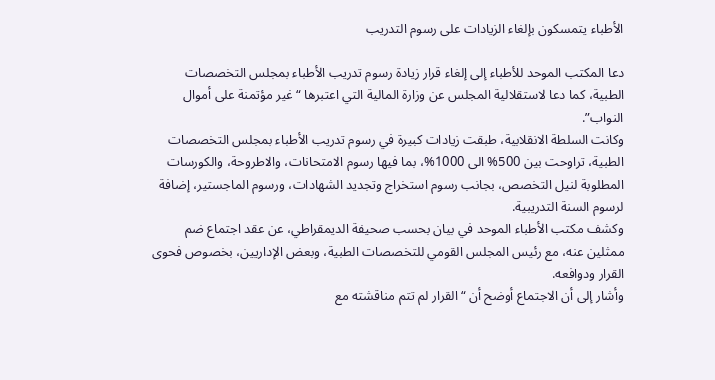الأطباء يتمسكون بإلغاء الزيادات على رسوم التدريب

دعا المكتب الموحد للأطباء إلى إلغاء قرار زيادة رسوم تدريب الأطباء بمجلس التخصصات الطبية، كما دعا لاستقلالية المجلس عن وزارة المالية التي اعتبرها “غير مؤتمنة على أموال النواب”.
وكانت السلطة الانقلابية، طبقت زيادات كبيرة في رسوم تدريب الأطباء بمجلس التخصصات الطبية، تراوحت بين 500% الى 1000%، بما فيها رسوم الامتحانات، والاطروحة، والكورسات المطلوبة لنيل التخصص، بجانب رسوم استخراج وتجديد الشهادات، ورسوم الماجستير، إضافة لرسوم السنة التدريبية.
وكشف مكتب الأطباء الموحد في بيان بحسب صحيفة الديمقراطي، عن عقد اجتماع ضم ممثلين عنه، مع رئيس المجلس القومي للتخصصات الطبية، وبعض الإداريين، بخصوص فحوى القرار ودوافعه.
وأشار إلى أن الاجتماع أوضح أن “القرار لم تتم مناقشته مع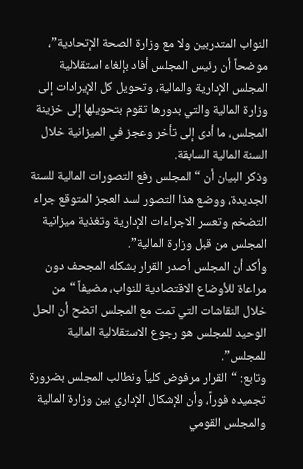النواب المتدربين ولا مع وزارة الصحة الإتحادية”، موضحاً أن رئيس المجلس أفاد بإلغاء استقلالية المجلس الإدارية والمالية، وتحويل كل الإيرادات إلى وزارة المالية والتي بدورها تقوم بتحويلها إلى خزينة المجلس، ما أدى إلى تأخر وعجز في الميزانية خلال السنة المالية السابقة.
وذكر البيان أن “المجلس رفع التصورات المالية للسنة الجديدة، ووضع هذا التصور لسد العجز المتوقع جراء التضخم وتعسر الاجراءات الإدارية وتغذية ميزانية المجلس من قبل وزارة المالية”.
وأكد أن المجلس أصدر القرار بشكله المجحف دون مراعاة للأوضاع الاقتصادية للنواب، مضيفاً “من خلال النقاشات التي تمت مع المجلس اتضح أن الحل الوحيد للمجلس هو رجوع الاستقلالية المالية للمجلس”.
وتابع: “القرار مرفوض كلياً ونطالب المجلس بضرورة تجميده فوراً، وأن الإشكال الإداري بين وزارة المالية والمجلس القومي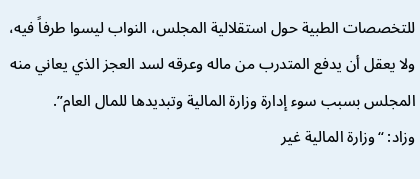للتخصصات الطبية حول استقلالية المجلس، النواب ليسوا طرفاً فيه، ولا يعقل أن يدفع المتدرب من ماله وعرقه لسد العجز الذي يعاني منه المجلس بسبب سوء إدارة وزارة المالية وتبديدها للمال العام”.
وزاد: “وزارة المالية غير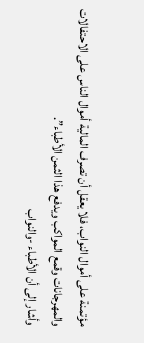مؤتمنة على أموال النواب، فلا يعقل أن تصرف المالية أموال الناس على الاحتفالات والمهرجانات وقمع المواكب ويدفع هذا الثمن الأطباء”.
وأشار إلى أن الأطباء -والنواب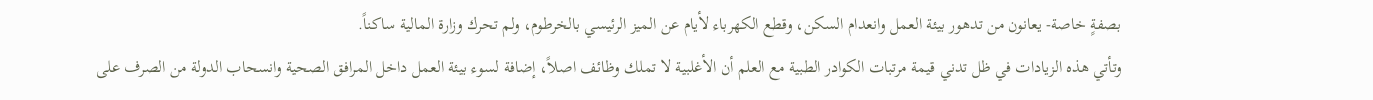بصفةٍ خاصة- يعانون من تدهور بيئة العمل وانعدام السكن، وقطع الكهرباء لأيام عن الميز الرئيسي بالخرطوم، ولم تحرك وزارة المالية ساكناً.
وتأتي هذه الزيادات في ظل تدني قيمة مرتبات الكوادر الطبية مع العلم أن الأغلبية لا تملك وظائف اصلاً، إضافة لسوء بيئة العمل داخل المرافق الصحية وانسحاب الدولة من الصرف على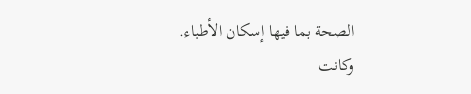الصحة بما فيها إسكان الأطباء.
وكانت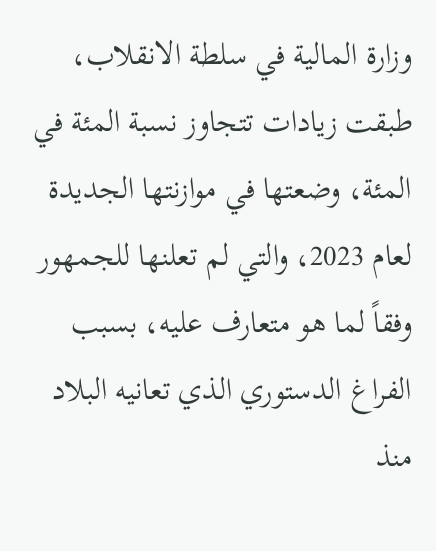وزارة المالية في سلطة الانقلاب، طبقت زيادات تتجاوز نسبة المئة في المئة، وضعتها في موازنتها الجديدة لعام 2023، والتي لم تعلنها للجمهور وفقاً لما هو متعارف عليه، بسبب الفراغ الدستوري الذي تعانيه البلاد منذ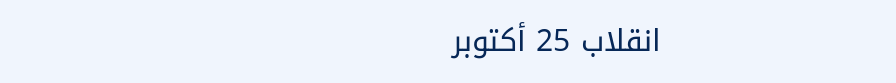انقلاب 25 أكتوبر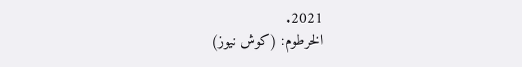2021.
الخرطوم: (كوش نيوز)